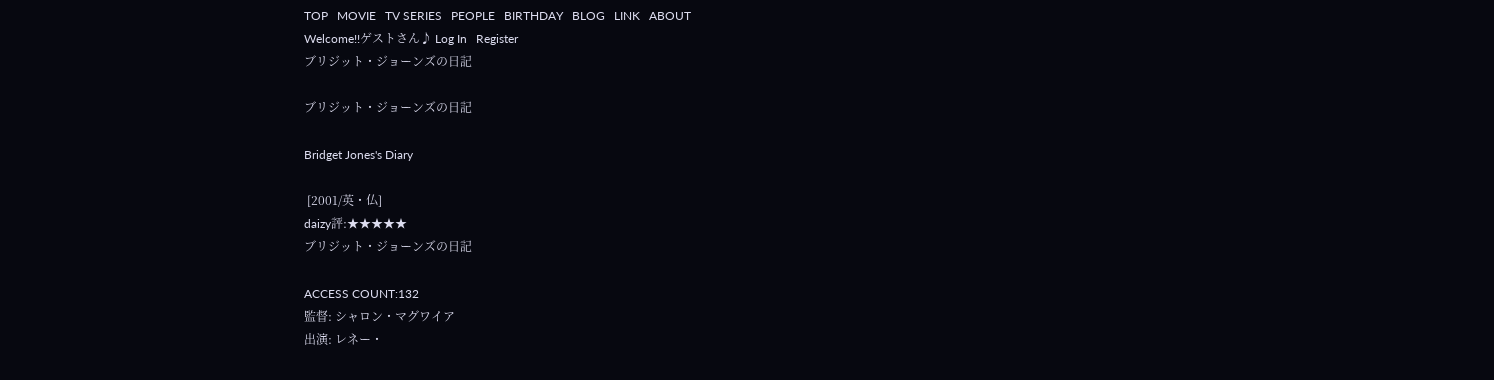TOP   MOVIE   TV SERIES   PEOPLE   BIRTHDAY   BLOG   LINK   ABOUT
Welcome!!ゲストさん♪ Log In   Register
ブリジット・ジョーンズの日記

ブリジット・ジョーンズの日記

Bridget Jones's Diary

 [2001/英・仏]
daizy評:★★★★★
ブリジット・ジョーンズの日記

ACCESS COUNT:132
監督: シャロン・マグワイア
出演: レネー・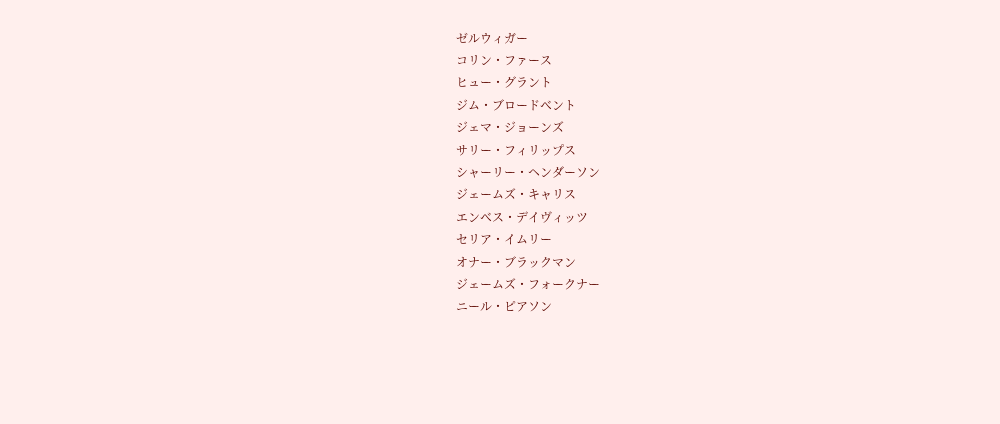ゼルウィガー
コリン・ファース
ヒュー・グラント
ジム・ブロードベント
ジェマ・ジョーンズ
サリー・フィリップス
シャーリー・ヘンダーソン
ジェームズ・キャリス
エンベス・デイヴィッツ
セリア・イムリー
オナー・ブラックマン
ジェームズ・フォークナー
ニール・ピアソン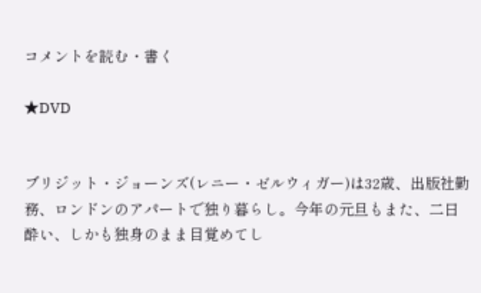コメントを読む・書く

★DVD


ブリジット・ジョーンズ(レニー・ゼルウィガー)は32歳、出版社勤務、ロンドンのアパートで独り暮らし。今年の元旦もまた、二日酔い、しかも独身のまま目覚めてし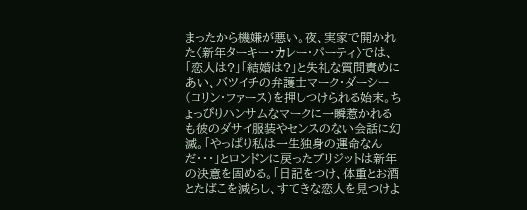まったから機嫌が悪い。夜、実家で開かれた〈新年ターキー・カレー・パーティ〉では、「恋人は?」「結婚は?」と失礼な質問責めにあい、バツイチの弁護士マーク・ダーシー(コリン・ファース)を押しつけられる始末。ちょっぴりハンサムなマークに一瞬惹かれるも彼のダサイ服装やセンスのない会話に幻滅。「やっぱり私は一生独身の運命なんだ・・・」とロンドンに戻ったブリジットは新年の決意を固める。「日記をつけ、体重とお酒とたばこを減らし、すてきな恋人を見つけよ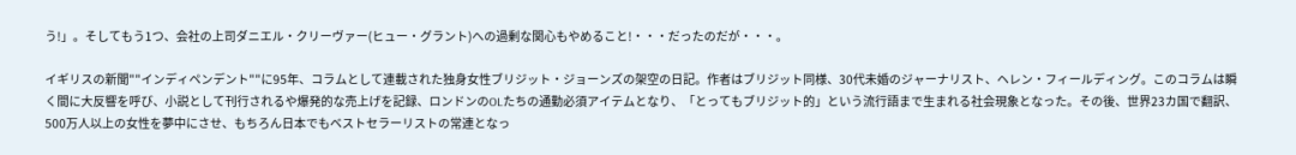う!」。そしてもう1つ、会社の上司ダニエル・クリーヴァー(ヒュー・グラント)への過剰な関心もやめること!・・・だったのだが・・・。

イギリスの新聞""インディペンデント""に95年、コラムとして連載された独身女性ブリジット・ジョーンズの架空の日記。作者はブリジット同様、30代未婚のジャーナリスト、ヘレン・フィールディング。このコラムは瞬く間に大反響を呼び、小説として刊行されるや爆発的な売上げを記録、ロンドンのOLたちの通勤必須アイテムとなり、「とってもブリジット的」という流行語まで生まれる社会現象となった。その後、世界23カ国で翻訳、500万人以上の女性を夢中にさせ、もちろん日本でもベストセラーリストの常連となっ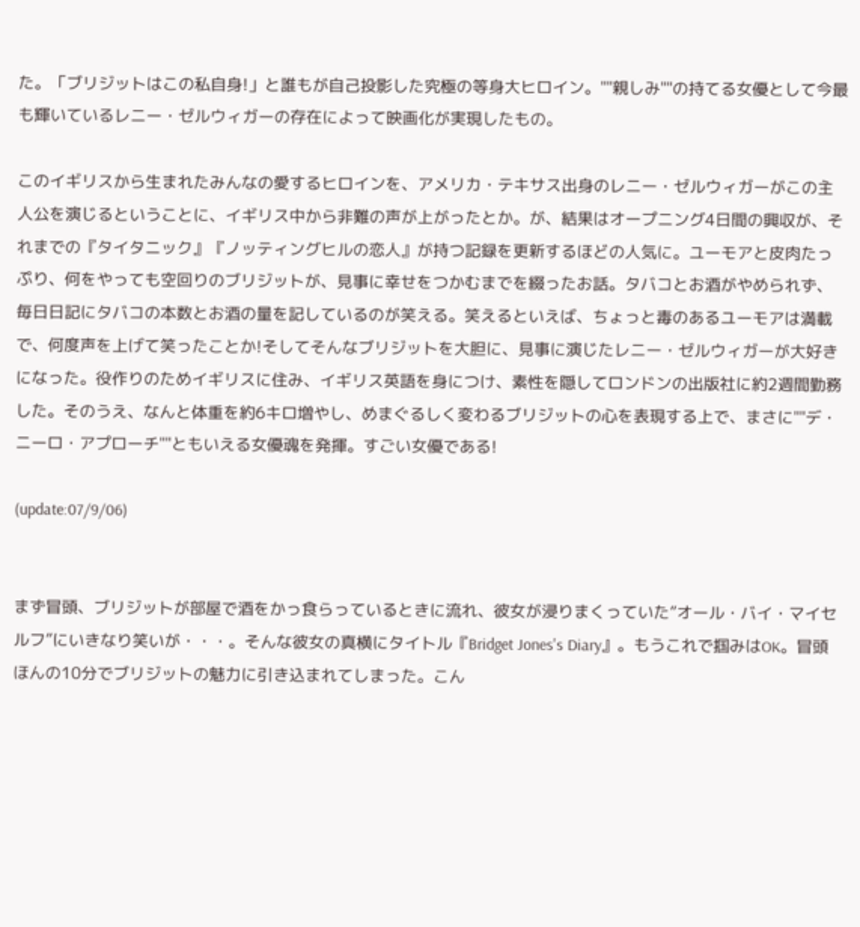た。「ブリジットはこの私自身!」と誰もが自己投影した究極の等身大ヒロイン。""親しみ""の持てる女優として今最も輝いているレニー・ゼルウィガーの存在によって映画化が実現したもの。

このイギリスから生まれたみんなの愛するヒロインを、アメリカ・テキサス出身のレニー・ゼルウィガーがこの主人公を演じるということに、イギリス中から非難の声が上がったとか。が、結果はオープニング4日間の興収が、それまでの『タイタニック』『ノッティングヒルの恋人』が持つ記録を更新するほどの人気に。ユーモアと皮肉たっぷり、何をやっても空回りのブリジットが、見事に幸せをつかむまでを綴ったお話。タバコとお酒がやめられず、毎日日記にタバコの本数とお酒の量を記しているのが笑える。笑えるといえば、ちょっと毒のあるユーモアは満載で、何度声を上げて笑ったことか!そしてそんなブリジットを大胆に、見事に演じたレニー・ゼルウィガーが大好きになった。役作りのためイギリスに住み、イギリス英語を身につけ、素性を隠してロンドンの出版社に約2週間勤務した。そのうえ、なんと体重を約6キロ増やし、めまぐるしく変わるブリジットの心を表現する上で、まさに""デ・ニーロ・アプローチ""ともいえる女優魂を発揮。すごい女優である!

(update:07/9/06)


まず冒頭、ブリジットが部屋で酒をかっ食らっているときに流れ、彼女が浸りまくっていた”オール・バイ・マイセルフ”にいきなり笑いが・・・。そんな彼女の真横にタイトル『Bridget Jones's Diary』。もうこれで掴みはOK。冒頭ほんの10分でブリジットの魅力に引き込まれてしまった。こん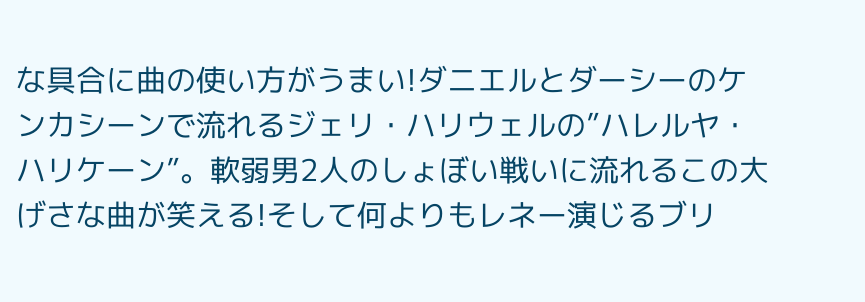な具合に曲の使い方がうまい!ダニエルとダーシーのケンカシーンで流れるジェリ・ハリウェルの”ハレルヤ・ハリケーン”。軟弱男2人のしょぼい戦いに流れるこの大げさな曲が笑える!そして何よりもレネー演じるブリ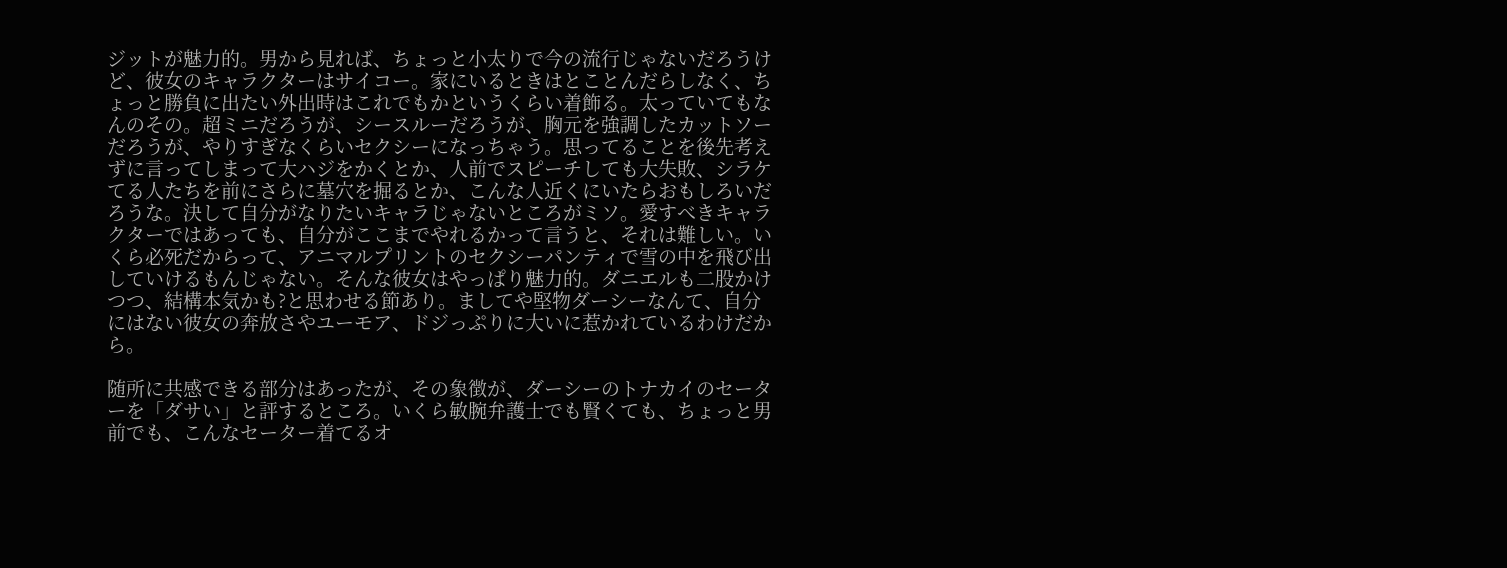ジットが魅力的。男から見れば、ちょっと小太りで今の流行じゃないだろうけど、彼女のキャラクターはサイコー。家にいるときはとことんだらしなく、ちょっと勝負に出たい外出時はこれでもかというくらい着飾る。太っていてもなんのその。超ミニだろうが、シースルーだろうが、胸元を強調したカットソーだろうが、やりすぎなくらいセクシーになっちゃう。思ってることを後先考えずに言ってしまって大ハジをかくとか、人前でスピーチしても大失敗、シラケてる人たちを前にさらに墓穴を掘るとか、こんな人近くにいたらおもしろいだろうな。決して自分がなりたいキャラじゃないところがミソ。愛すべきキャラクターではあっても、自分がここまでやれるかって言うと、それは難しい。いくら必死だからって、アニマルプリントのセクシーパンティで雪の中を飛び出していけるもんじゃない。そんな彼女はやっぱり魅力的。ダニエルも二股かけつつ、結構本気かも?と思わせる節あり。ましてや堅物ダーシーなんて、自分にはない彼女の奔放さやユーモア、ドジっぷりに大いに惹かれているわけだから。

随所に共感できる部分はあったが、その象徴が、ダーシーのトナカイのセーターを「ダサい」と評するところ。いくら敏腕弁護士でも賢くても、ちょっと男前でも、こんなセーター着てるオ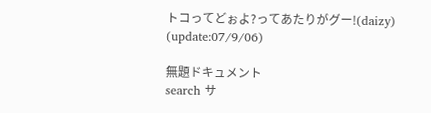トコってどぉよ?ってあたりがグー!(daizy)
(update:07/9/06)

無題ドキュメント
search サ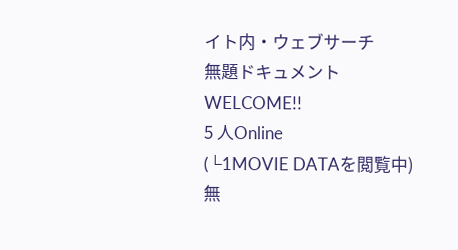イト内・ウェブサーチ
無題ドキュメント
WELCOME!!
5 人Online
(└1MOVIE DATAを閲覧中)
無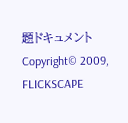題ドキュメント Copyright© 2009, FLICKSCAPE